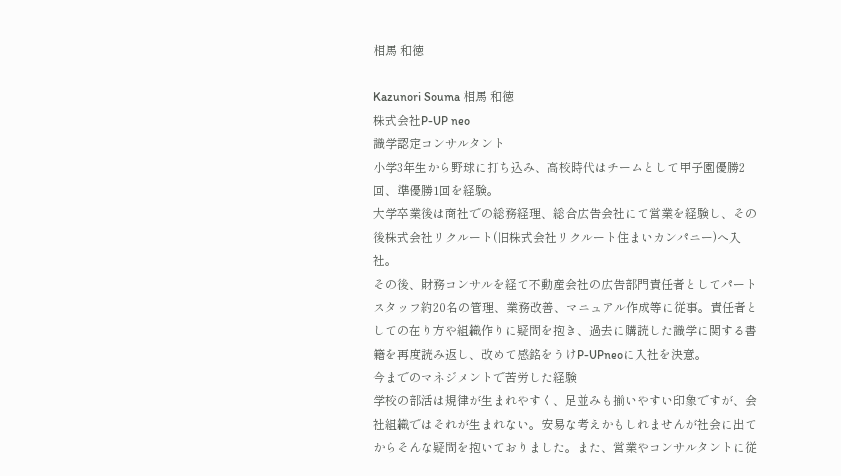相馬 和徳

Kazunori Souma 相馬 和徳
株式会社P-UP neo
識学認定コンサルタント
小学3年生から野球に打ち込み、高校時代はチームとして甲子園優勝2回、準優勝1回を経験。
大学卒業後は商社での総務経理、総合広告会社にて営業を経験し、その後株式会社リクルート(旧株式会社リクルート住まいカンパニー)へ入社。
その後、財務コンサルを経て不動産会社の広告部門責任者としてパートスタッフ約20名の管理、業務改善、マニュアル作成等に従事。責任者としての在り方や組織作りに疑問を抱き、過去に購読した識学に関する書籍を再度読み返し、改めて感銘をうけP-UPneoに入社を決意。
今までのマネジメントで苦労した経験
学校の部活は規律が生まれやすく、足並みも揃いやすい印象ですが、会社組織ではそれが生まれない。安易な考えかもしれませんが社会に出てからそんな疑問を抱いておりました。また、営業やコンサルタントに従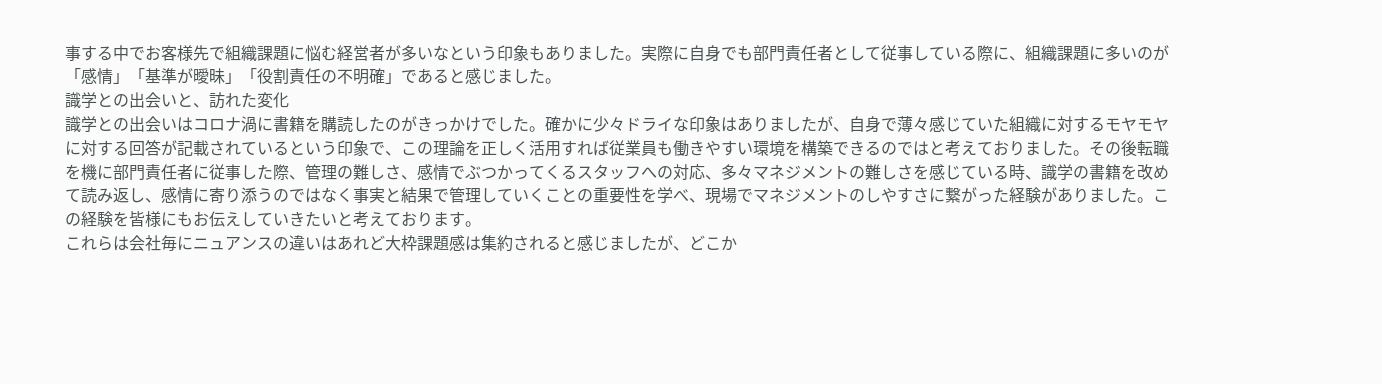事する中でお客様先で組織課題に悩む経営者が多いなという印象もありました。実際に自身でも部門責任者として従事している際に、組織課題に多いのが「感情」「基準が曖昧」「役割責任の不明確」であると感じました。
識学との出会いと、訪れた変化
識学との出会いはコロナ渦に書籍を購読したのがきっかけでした。確かに少々ドライな印象はありましたが、自身で薄々感じていた組織に対するモヤモヤに対する回答が記載されているという印象で、この理論を正しく活用すれば従業員も働きやすい環境を構築できるのではと考えておりました。その後転職を機に部門責任者に従事した際、管理の難しさ、感情でぶつかってくるスタッフへの対応、多々マネジメントの難しさを感じている時、識学の書籍を改めて読み返し、感情に寄り添うのではなく事実と結果で管理していくことの重要性を学べ、現場でマネジメントのしやすさに繋がった経験がありました。この経験を皆様にもお伝えしていきたいと考えております。
これらは会社毎にニュアンスの違いはあれど大枠課題感は集約されると感じましたが、どこか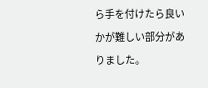ら手を付けたら良いかが難しい部分がありました。